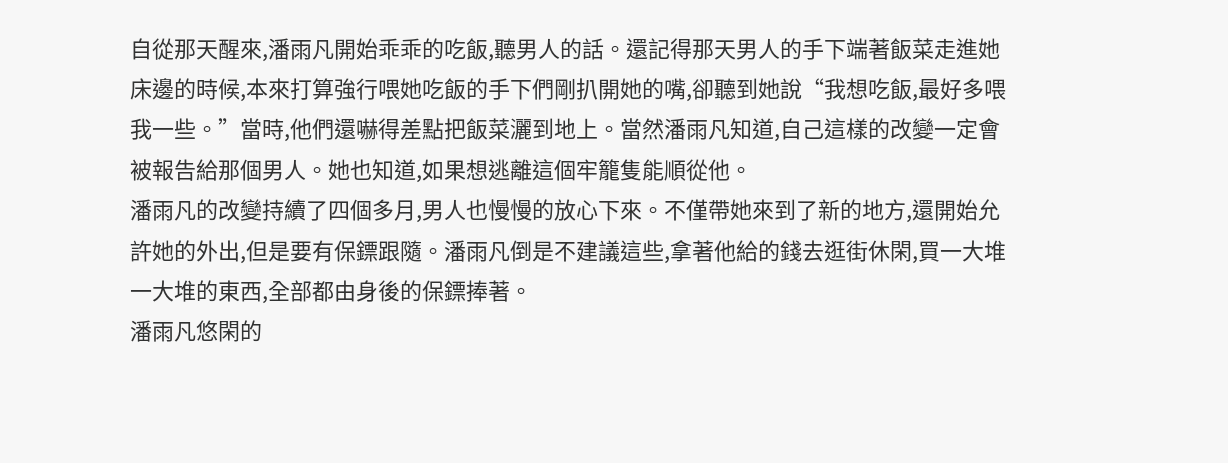自從那天醒來,潘雨凡開始乖乖的吃飯,聽男人的話。還記得那天男人的手下端著飯菜走進她床邊的時候,本來打算強行喂她吃飯的手下們剛扒開她的嘴,卻聽到她說“我想吃飯,最好多喂我一些。”當時,他們還嚇得差點把飯菜灑到地上。當然潘雨凡知道,自己這樣的改變一定會被報告給那個男人。她也知道,如果想逃離這個牢籠隻能順從他。
潘雨凡的改變持續了四個多月,男人也慢慢的放心下來。不僅帶她來到了新的地方,還開始允許她的外出,但是要有保鏢跟隨。潘雨凡倒是不建議這些,拿著他給的錢去逛街休閑,買一大堆一大堆的東西,全部都由身後的保鏢捧著。
潘雨凡悠閑的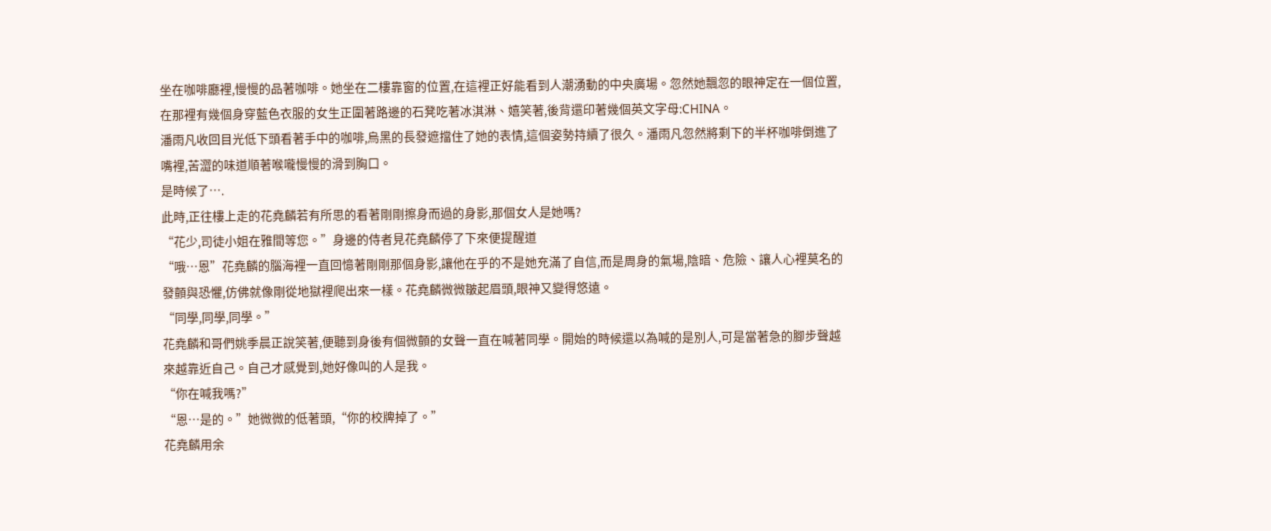坐在咖啡廳裡,慢慢的品著咖啡。她坐在二樓靠窗的位置,在這裡正好能看到人潮湧動的中央廣場。忽然她飄忽的眼神定在一個位置,在那裡有幾個身穿藍色衣服的女生正圍著路邊的石凳吃著冰淇淋、嬉笑著,後背還印著幾個英文字母:CHINA。
潘雨凡收回目光低下頭看著手中的咖啡,烏黑的長發遮擋住了她的表情,這個姿勢持續了很久。潘雨凡忽然將剩下的半杯咖啡倒進了嘴裡,苦澀的味道順著喉嚨慢慢的滑到胸口。
是時候了….
此時,正往樓上走的花堯麟若有所思的看著剛剛擦身而過的身影,那個女人是她嗎?
“花少,司徒小姐在雅間等您。”身邊的侍者見花堯麟停了下來便提醒道
“哦…恩”花堯麟的腦海裡一直回憶著剛剛那個身影,讓他在乎的不是她充滿了自信,而是周身的氣場,陰暗、危險、讓人心裡莫名的發顫與恐懼,仿佛就像剛從地獄裡爬出來一樣。花堯麟微微皺起眉頭,眼神又變得悠遠。
“同學,同學,同學。”
花堯麟和哥們姚季晨正說笑著,便聽到身後有個微顫的女聲一直在喊著同學。開始的時候還以為喊的是別人,可是當著急的腳步聲越來越靠近自己。自己才感覺到,她好像叫的人是我。
“你在喊我嗎?”
“恩…是的。”她微微的低著頭,“你的校牌掉了。”
花堯麟用余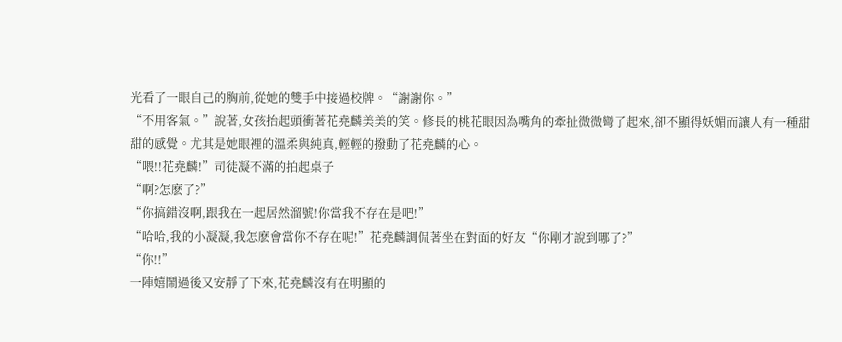光看了一眼自己的胸前,從她的雙手中接過校牌。“謝謝你。”
“不用客氣。”說著,女孩抬起頭衝著花堯麟美美的笑。修長的桃花眼因為嘴角的牽扯微微彎了起來,卻不顯得妖媚而讓人有一種甜甜的感覺。尤其是她眼裡的溫柔與純真,輕輕的撥動了花堯麟的心。
“喂!!花堯麟!”司徒凝不滿的拍起桌子
“啊?怎麽了?”
“你搞錯沒啊,跟我在一起居然溜號!你當我不存在是吧!”
“哈哈,我的小凝凝,我怎麽會當你不存在呢!”花堯麟調侃著坐在對面的好友“你剛才說到哪了?”
“你!!”
一陣嬉鬧過後又安靜了下來,花堯麟沒有在明顯的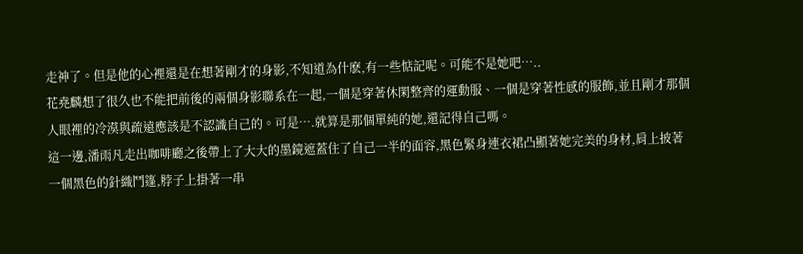走神了。但是他的心裡還是在想著剛才的身影,不知道為什麽,有一些惦記呢。可能不是她吧…..
花堯麟想了很久也不能把前後的兩個身影聯系在一起,一個是穿著休閑整齊的運動服、一個是穿著性感的服飾,並且剛才那個人眼裡的冷漠與疏遠應該是不認識自己的。可是….就算是那個單純的她,還記得自己嗎。
這一邊,潘雨凡走出咖啡廳之後帶上了大大的墨鏡遮蓋住了自己一半的面容,黑色緊身連衣裙凸顯著她完美的身材,肩上披著一個黑色的針織鬥篷,脖子上掛著一串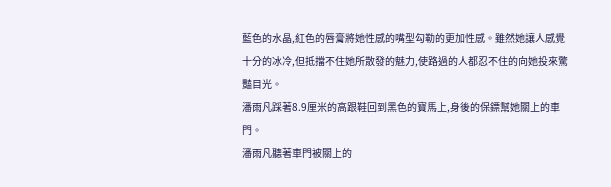藍色的水晶,紅色的唇膏將她性感的嘴型勾勒的更加性感。雖然她讓人感覺十分的冰冷,但抵擋不住她所散發的魅力,使路過的人都忍不住的向她投來驚豔目光。
潘雨凡踩著8.9厘米的高跟鞋回到黑色的寶馬上,身後的保鏢幫她關上的車門。
潘雨凡聽著車門被關上的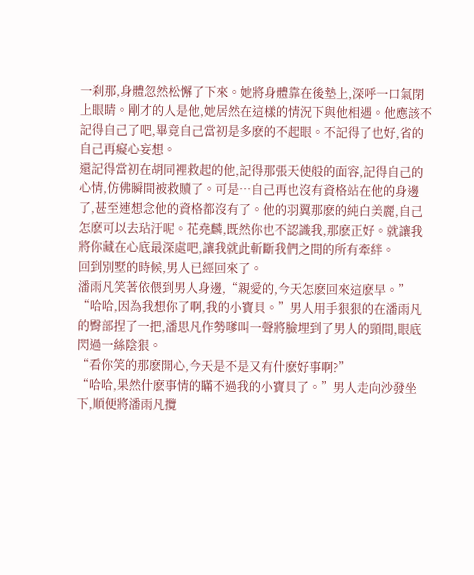一刹那,身體忽然松懈了下來。她將身體靠在後墊上,深呼一口氣閉上眼睛。剛才的人是他,她居然在這樣的情況下與他相遇。他應該不記得自己了吧,畢竟自己當初是多麽的不起眼。不記得了也好,省的自己再癡心妄想。
還記得當初在胡同裡救起的他,記得那張天使般的面容,記得自己的心情,仿佛瞬間被救贖了。可是…自己再也沒有資格站在他的身邊了,甚至連想念他的資格都沒有了。他的羽翼那麽的純白美麗,自己怎麽可以去玷汙呢。花堯麟,既然你也不認識我,那麽正好。就讓我將你藏在心底最深處吧,讓我就此斬斷我們之間的所有牽絆。
回到別墅的時候,男人已經回來了。
潘雨凡笑著依偎到男人身邊,“親愛的,今天怎麽回來這麽早。”
“哈哈,因為我想你了啊,我的小寶貝。”男人用手狠狠的在潘雨凡的臀部捏了一把,潘思凡作勢嗲叫一聲將臉埋到了男人的頸間,眼底閃過一絲陰狠。
“看你笑的那麽開心,今天是不是又有什麽好事啊?”
“哈哈,果然什麽事情的瞞不過我的小寶貝了。”男人走向沙發坐下,順便將潘雨凡攬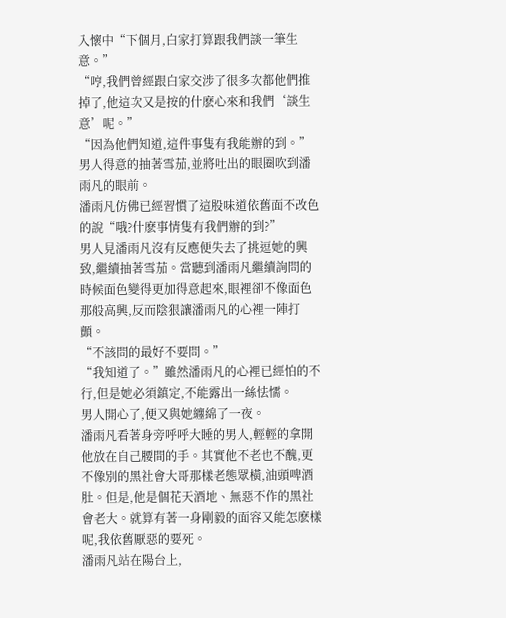入懷中“下個月,白家打算跟我們談一筆生意。”
“哼,我們曾經跟白家交涉了很多次都他們推掉了,他這次又是按的什麽心來和我們‘談生意’呢。”
“因為他們知道,這件事隻有我能辦的到。”男人得意的抽著雪茄,並將吐出的眼圈吹到潘雨凡的眼前。
潘雨凡仿佛已經習慣了這股味道依舊面不改色的說“哦?什麽事情隻有我們辦的到?”
男人見潘雨凡沒有反應便失去了挑逗她的興致,繼續抽著雪茄。當聽到潘雨凡繼續詢問的時候面色變得更加得意起來,眼裡卻不像面色那般高興,反而陰狠讓潘雨凡的心裡一陣打顫。
“不該問的最好不要問。”
“我知道了。”雖然潘雨凡的心裡已經怕的不行,但是她必須鎮定,不能露出一絲怯懦。
男人開心了,便又與她纏綿了一夜。
潘雨凡看著身旁呼呼大睡的男人,輕輕的拿開他放在自己腰間的手。其實他不老也不醜,更不像別的黑社會大哥那樣老態眾橫,油頭啤酒肚。但是,他是個花天酒地、無惡不作的黑社會老大。就算有著一身剛毅的面容又能怎麽樣呢,我依舊厭惡的要死。
潘雨凡站在陽台上,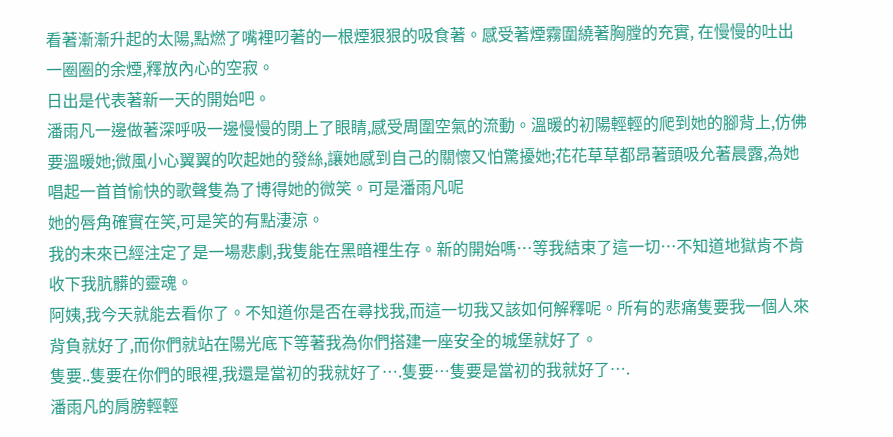看著漸漸升起的太陽,點燃了嘴裡叼著的一根煙狠狠的吸食著。感受著煙霧圍繞著胸膛的充實, 在慢慢的吐出一圈圈的余煙,釋放內心的空寂。
日出是代表著新一天的開始吧。
潘雨凡一邊做著深呼吸一邊慢慢的閉上了眼睛,感受周圍空氣的流動。溫暖的初陽輕輕的爬到她的腳背上,仿佛要溫暖她;微風小心翼翼的吹起她的發絲,讓她感到自己的關懷又怕驚擾她;花花草草都昂著頭吸允著晨露,為她唱起一首首愉快的歌聲隻為了博得她的微笑。可是潘雨凡呢
她的唇角確實在笑,可是笑的有點淒涼。
我的未來已經注定了是一場悲劇,我隻能在黑暗裡生存。新的開始嗎…等我結束了這一切…不知道地獄肯不肯收下我肮髒的靈魂。
阿姨,我今天就能去看你了。不知道你是否在尋找我,而這一切我又該如何解釋呢。所有的悲痛隻要我一個人來背負就好了,而你們就站在陽光底下等著我為你們搭建一座安全的城堡就好了。
隻要..隻要在你們的眼裡,我還是當初的我就好了….隻要…隻要是當初的我就好了….
潘雨凡的肩膀輕輕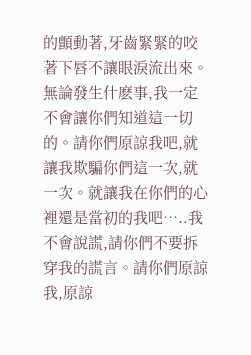的顫動著,牙齒緊緊的咬著下唇不讓眼淚流出來。
無論發生什麽事,我一定不會讓你們知道這一切的。請你們原諒我吧,就讓我欺騙你們這一次,就一次。就讓我在你們的心裡還是當初的我吧…..我不會說謊,請你們不要拆穿我的謊言。請你們原諒我,原諒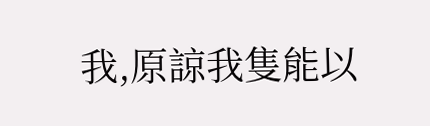我,原諒我隻能以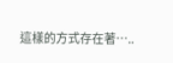這樣的方式存在著…..